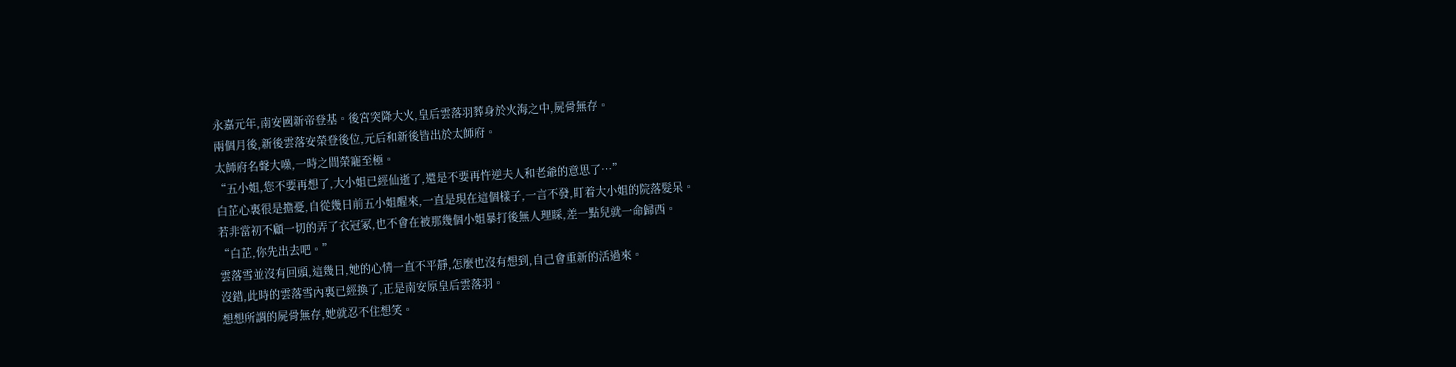永嘉元年,南安國新帝登基。後宮突降大火,皇后雲落羽葬身於火海之中,屍骨無存。
兩個月後,新後雲落安榮登後位,元后和新後皆出於太師府。
太師府名聲大噪,一時之間榮寵至極。
“五小姐,您不要再想了,大小姐已經仙逝了,還是不要再忤逆夫人和老爺的意思了…”
白芷心裏很是擔憂,自從幾日前五小姐醒來,一直是現在這個樣子,一言不發,盯着大小姐的院落髮呆。
若非當初不顧一切的弄了衣冠冢,也不會在被那幾個小姐暴打後無人理睬,差一點兒就一命歸西。
“白芷,你先出去吧。”
雲落雪並沒有回頭,這幾日,她的心情一直不平靜,怎麼也沒有想到,自己會重新的活過來。
沒錯,此時的雲落雪內裏已經換了,正是南安原皇后雲落羽。
想想所謂的屍骨無存,她就忍不住想笑。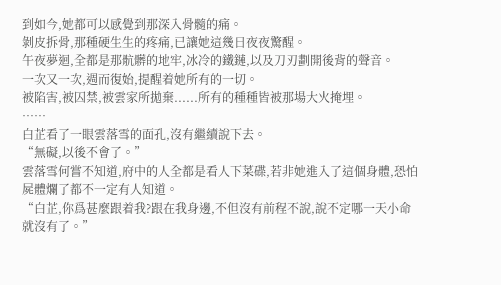到如今,她都可以感覺到那深入骨髓的痛。
剝皮拆骨,那種硬生生的疼痛,已讓她這幾日夜夜驚醒。
午夜夢迴,全都是那骯髒的地牢,冰冷的鐵鏈,以及刀刃劃開後背的聲音。
一次又一次,週而復始,提醒着她所有的一切。
被陷害,被囚禁,被雲家所拋棄......所有的種種皆被那場大火掩埋。
……
白芷看了一眼雲落雪的面孔,沒有繼續說下去。
“無礙,以後不會了。”
雲落雪何嘗不知道,府中的人全都是看人下菜碟,若非她進入了這個身體,恐怕屍體爛了都不一定有人知道。
“白芷,你爲甚麼跟着我?跟在我身邊,不但沒有前程不說,說不定哪一天小命就沒有了。”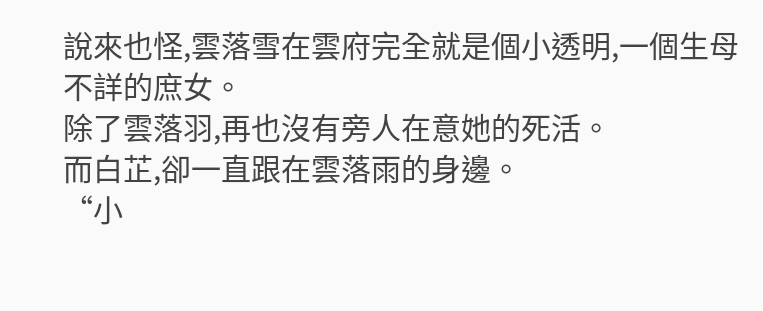說來也怪,雲落雪在雲府完全就是個小透明,一個生母不詳的庶女。
除了雲落羽,再也沒有旁人在意她的死活。
而白芷,卻一直跟在雲落雨的身邊。
“小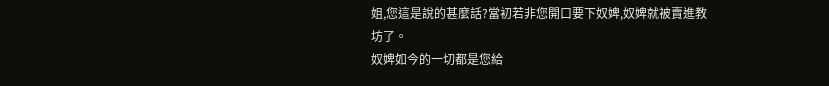姐,您這是說的甚麼話?當初若非您開口要下奴婢,奴婢就被賣進教坊了。
奴婢如今的一切都是您給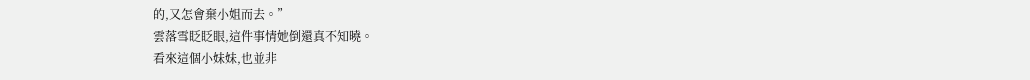的,又怎會棄小姐而去。”
雲落雪眨眨眼,這件事情她倒還真不知曉。
看來這個小妹妹,也並非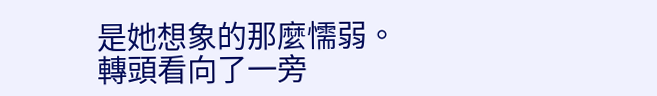是她想象的那麼懦弱。
轉頭看向了一旁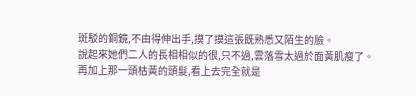斑駁的銅鏡,不由得伸出手,摸了摸這張既熟悉又陌生的臉。
說起來她們二人的長相相似的很,只不過,雲落雪太過於面黃肌瘦了。
再加上那一頭枯黃的頭髮,看上去完全就是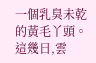一個乳臭未乾的黃毛丫頭。
這幾日,雲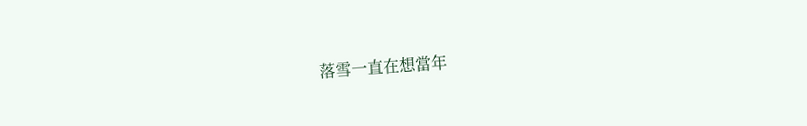落雪一直在想當年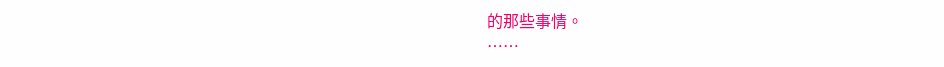的那些事情。
……